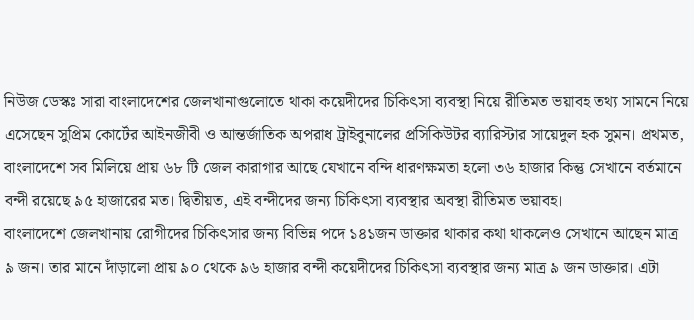নিউজ ডেস্কঃ সারা বাংলাদেশের জেলখানাগুলোতে থাকা কয়েদীদের চিকিৎসা ব্যবস্থা নিয়ে রীতিমত ভয়াবহ তথ্য সামনে নিয়ে এসেছেন সুপ্রিম কোর্টের আইনজীবী ও আন্তর্জাতিক অপরাধ ট্রাইবুনালের প্রসিকিউটর ব্যারিস্টার সায়েদুল হক সুমন। প্রথমত, বাংলাদেশে সব মিলিয়ে প্রায় ৬৮ টি জেল কারাগার আছে যেখানে বন্দি ধারণক্ষমতা হলো ৩৬ হাজার কিন্তু সেখানে বর্তমানে বন্দী রয়েছে ৯৫ হাজারের মত। দ্বিতীয়ত, এই বন্দীদের জন্য চিকিৎসা ব্যবস্থার অবস্থা রীতিমত ভয়াবহ।
বাংলাদেশে জেলখানায় রোগীদের চিকিৎসার জন্য বিভিন্ন পদে ১৪১জন ডাক্তার থাকার কথা থাকলেও সেখানে আছেন মাত্র ৯ জন। তার মানে দাঁড়ালো প্রায় ৯০ থেকে ৯৬ হাজার বন্দী কয়েদীদের চিকিৎসা ব্যবস্থার জন্য মাত্র ৯ জন ডাক্তার। এটা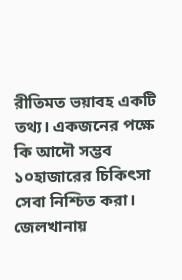রীতিমত ভয়াবহ একটি তথ্য। একজনের পক্ষে কি আদৌ সম্ভব ১০হাজারের চিকিৎসা সেবা নিশ্চিত করা। জেলখানায়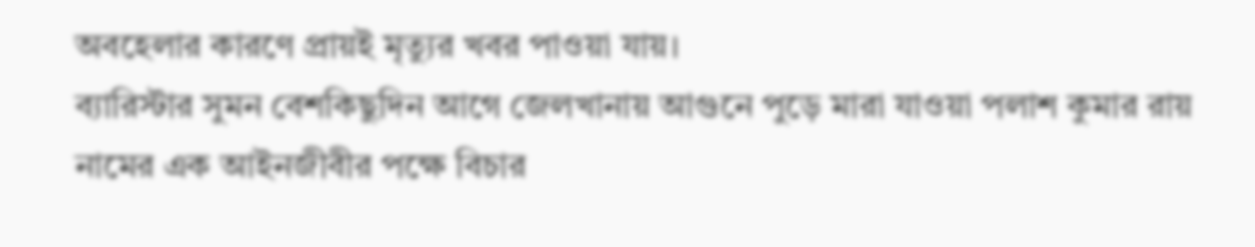অবহেলার কারণে প্রায়ই মৃত্যুর খবর পাওয়া যায়।
ব্যারিস্টার সুমন বেশকিছুদিন আগে জেলখানায় আগুনে পুড়ে মারা যাওয়া পলাশ কুমার রায় নামের এক আইনজীবীর পক্ষে বিচার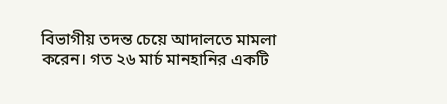বিভাগীয় তদন্ত চেয়ে আদালতে মামলা করেন। গত ২৬ মার্চ মানহানির একটি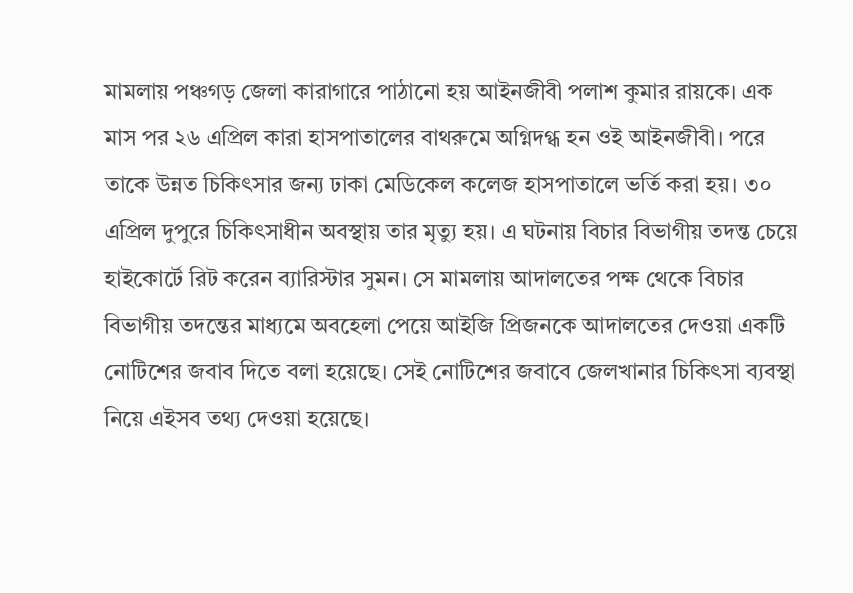মামলায় পঞ্চগড় জেলা কারাগারে পাঠানো হয় আইনজীবী পলাশ কুমার রায়কে। এক মাস পর ২৬ এপ্রিল কারা হাসপাতালের বাথরুমে অগ্নিদগ্ধ হন ওই আইনজীবী। পরে তাকে উন্নত চিকিৎসার জন্য ঢাকা মেডিকেল কলেজ হাসপাতালে ভর্তি করা হয়। ৩০ এপ্রিল দুপুরে চিকিৎসাধীন অবস্থায় তার মৃত্যু হয়। এ ঘটনায় বিচার বিভাগীয় তদন্ত চেয়ে হাইকোর্টে রিট করেন ব্যারিস্টার সুমন। সে মামলায় আদালতের পক্ষ থেকে বিচার বিভাগীয় তদন্তের মাধ্যমে অবহেলা পেয়ে আইজি প্রিজনকে আদালতের দেওয়া একটি নোটিশের জবাব দিতে বলা হয়েছে। সেই নোটিশের জবাবে জেলখানার চিকিৎসা ব্যবস্থা নিয়ে এইসব তথ্য দেওয়া হয়েছে।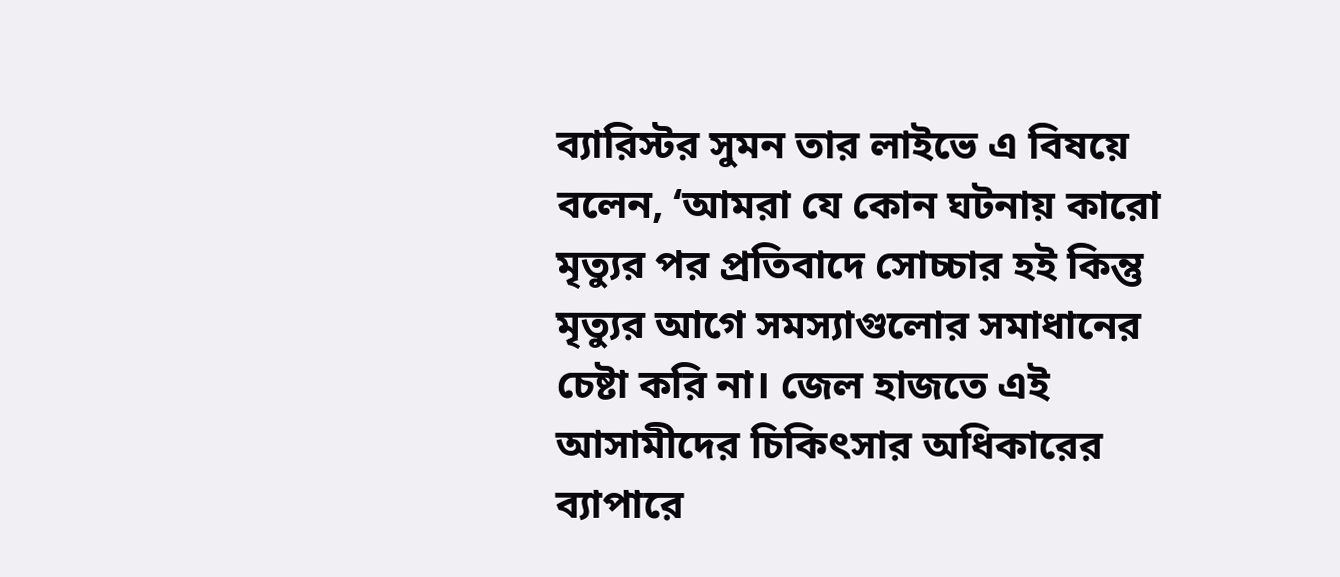ব্যারিস্টর সুমন তার লাইভে এ বিষয়ে বলেন, ‘আমরা যে কোন ঘটনায় কারো মৃত্যুর পর প্রতিবাদে সোচ্চার হই কিন্তু মৃত্যুর আগে সমস্যাগুলোর সমাধানের চেষ্টা করি না। জেল হাজতে এই আসামীদের চিকিৎসার অধিকারের ব্যাপারে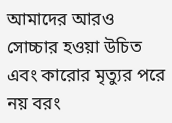আমাদের আরও সোচ্চার হওয়া উচিত এবং কারোর মৃত্যুর পরে নয় বরং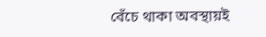বেঁচে থাকা অবস্থায়ই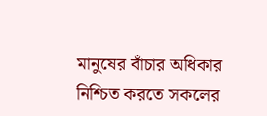মানুষের বাঁচার অধিকার নিশ্চিত করতে সকলের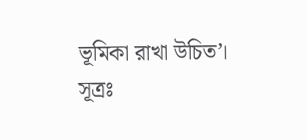ভূমিকা রাখা উচিত’।
সূত্রঃ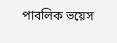পাবলিক ভয়েস